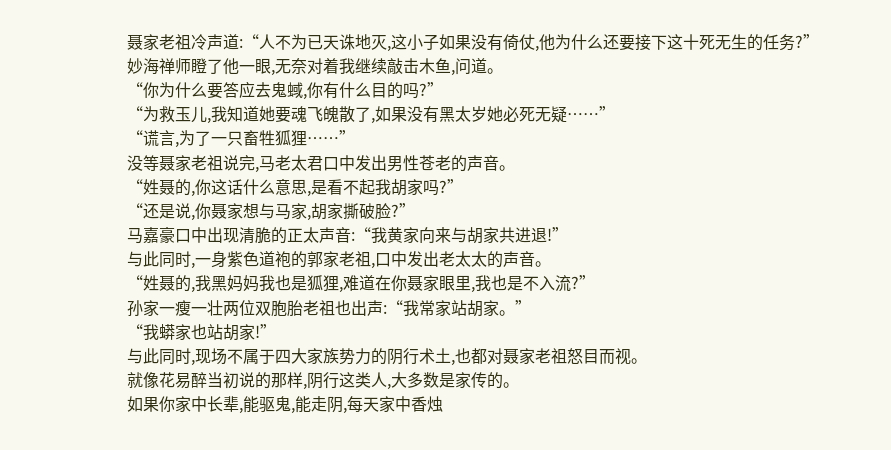聂家老祖冷声道:“人不为已天诛地灭,这小子如果没有倚仗,他为什么还要接下这十死无生的任务?”
妙海禅师瞪了他一眼,无奈对着我继续敲击木鱼,问道。
“你为什么要答应去鬼蜮,你有什么目的吗?”
“为救玉儿,我知道她要魂飞魄散了,如果没有黑太岁她必死无疑……”
“谎言,为了一只畜牲狐狸……”
没等聂家老祖说完,马老太君口中发出男性苍老的声音。
“姓聂的,你这话什么意思,是看不起我胡家吗?”
“还是说,你聂家想与马家,胡家撕破脸?”
马嘉豪口中出现清脆的正太声音:“我黄家向来与胡家共进退!”
与此同时,一身紫色道袍的郭家老祖,口中发出老太太的声音。
“姓聂的,我黑妈妈我也是狐狸,难道在你聂家眼里,我也是不入流?”
孙家一瘦一壮两位双胞胎老祖也出声:“我常家站胡家。”
“我蟒家也站胡家!”
与此同时,现场不属于四大家族势力的阴行术土,也都对聂家老祖怒目而视。
就像花易醉当初说的那样,阴行这类人,大多数是家传的。
如果你家中长辈,能驱鬼,能走阴,每天家中香烛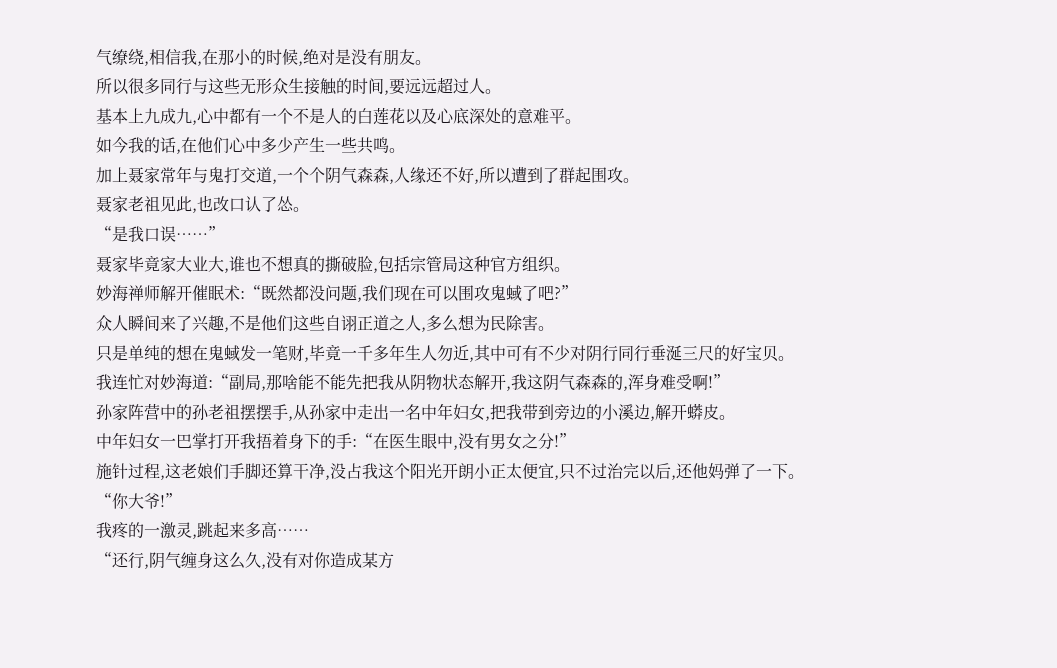气缭绕,相信我,在那小的时候,绝对是没有朋友。
所以很多同行与这些无形众生接触的时间,要远远超过人。
基本上九成九,心中都有一个不是人的白莲花以及心底深处的意难平。
如今我的话,在他们心中多少产生一些共鸣。
加上聂家常年与鬼打交道,一个个阴气森森,人缘还不好,所以遭到了群起围攻。
聂家老祖见此,也改口认了怂。
“是我口误……”
聂家毕竟家大业大,谁也不想真的撕破脸,包括宗管局这种官方组织。
妙海禅师解开催眠术:“既然都没问题,我们现在可以围攻鬼蜮了吧?”
众人瞬间来了兴趣,不是他们这些自诩正道之人,多么想为民除害。
只是单纯的想在鬼蜮发一笔财,毕竟一千多年生人勿近,其中可有不少对阴行同行垂涎三尺的好宝贝。
我连忙对妙海道:“副局,那啥能不能先把我从阴物状态解开,我这阴气森森的,浑身难受啊!”
孙家阵营中的孙老祖摆摆手,从孙家中走出一名中年妇女,把我带到旁边的小溪边,解开蟒皮。
中年妇女一巴掌打开我捂着身下的手:“在医生眼中,没有男女之分!”
施针过程,这老娘们手脚还算干净,没占我这个阳光开朗小正太便宜,只不过治完以后,还他妈弹了一下。
“你大爷!”
我疼的一激灵,跳起来多高……
“还行,阴气缠身这么久,没有对你造成某方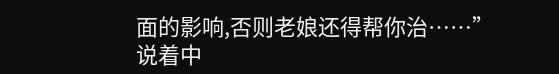面的影响,否则老娘还得帮你治……”
说着中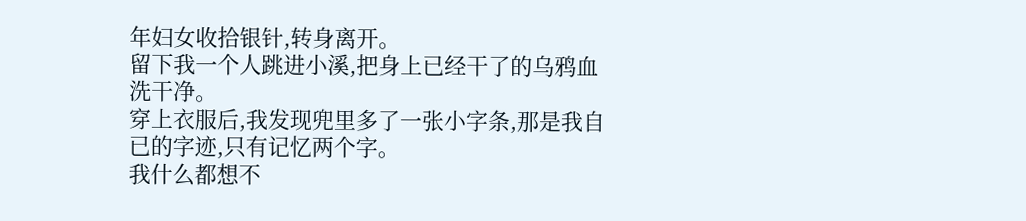年妇女收拾银针,转身离开。
留下我一个人跳进小溪,把身上已经干了的乌鸦血洗干净。
穿上衣服后,我发现兜里多了一张小字条,那是我自已的字迹,只有记忆两个字。
我什么都想不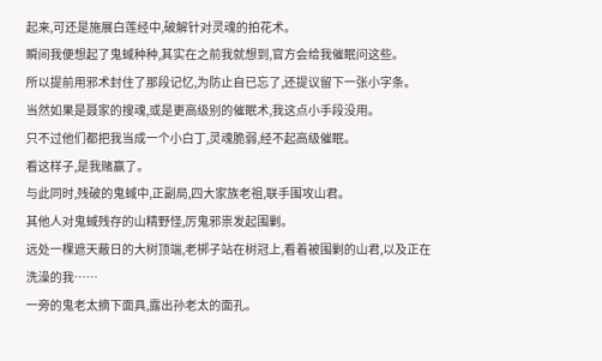起来,可还是施展白莲经中,破解针对灵魂的拍花术。
瞬间我便想起了鬼蜮种种,其实在之前我就想到,官方会给我催眠问这些。
所以提前用邪术封住了那段记忆,为防止自已忘了,还提议留下一张小字条。
当然如果是聂家的搜魂,或是更高级别的催眠术,我这点小手段没用。
只不过他们都把我当成一个小白丁,灵魂脆弱,经不起高级催眠。
看这样子,是我赌赢了。
与此同时,残破的鬼蜮中,正副局,四大家族老祖,联手围攻山君。
其他人对鬼蜮残存的山精野怪,厉鬼邪祟发起围剿。
远处一棵遮天蔽日的大树顶端,老梆子站在树冠上,看着被围剿的山君,以及正在洗澡的我……
一旁的鬼老太摘下面具,露出孙老太的面孔。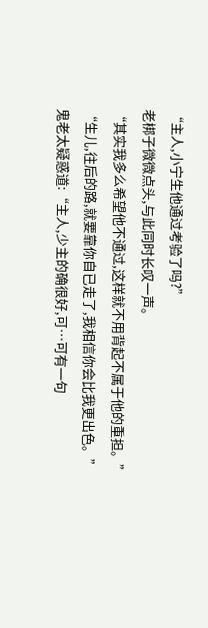“主人,小宁生他通过考验了吗?”
老梆子微微点头,与此同时长叹一声。
“其实我多么希望他不通过,这样就不用背起不属于他的重担。”
“生儿,往后的路,就要靠你自已走了,我相信你会比我更出色。”
鬼老太疑惑道:“主人,少主的确很好,可…可有一句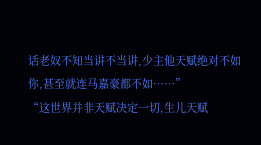话老奴不知当讲不当讲,少主他天赋绝对不如你,甚至就连马嘉豪都不如……”
“这世界并非天赋决定一切,生儿天赋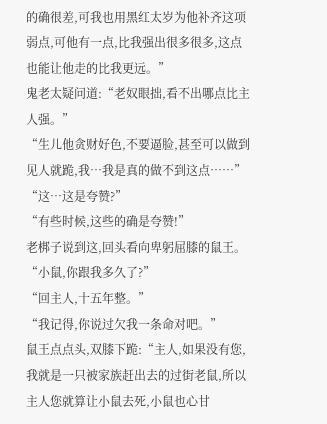的确很差,可我也用黑红太岁为他补齐这项弱点,可他有一点,比我强出很多很多,这点也能让他走的比我更远。”
鬼老太疑问道:“老奴眼拙,看不出哪点比主人强。”
“生儿他贪财好色,不要逼脸,甚至可以做到见人就跪,我…我是真的做不到这点……”
“这…这是夸赞?”
“有些时候,这些的确是夸赞!”
老梆子说到这,回头看向卑躬屈膝的鼠王。
“小鼠,你跟我多久了?”
“回主人,十五年整。”
“我记得,你说过欠我一条命对吧。”
鼠王点点头,双膝下跪:“主人,如果没有您,我就是一只被家族赶出去的过街老鼠,所以主人您就算让小鼠去死,小鼠也心甘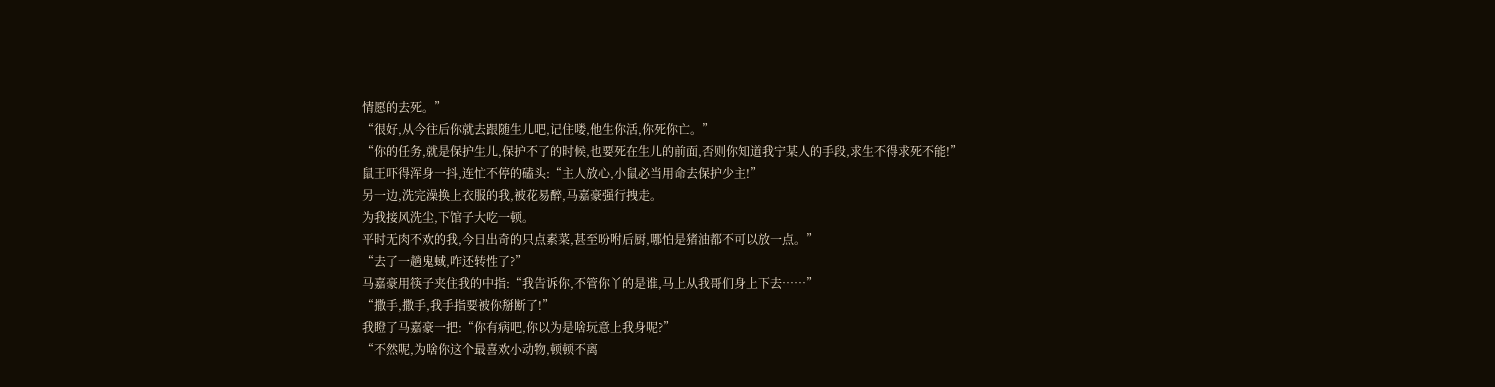情愿的去死。”
“很好,从今往后你就去跟随生儿吧,记住喽,他生你活,你死你亡。”
“你的任务,就是保护生儿,保护不了的时候,也要死在生儿的前面,否则你知道我宁某人的手段,求生不得求死不能!”
鼠王吓得浑身一抖,连忙不停的磕头:“主人放心,小鼠必当用命去保护少主!”
另一边,洗完澡换上衣服的我,被花易醉,马嘉豪强行拽走。
为我接风洗尘,下馆子大吃一顿。
平时无肉不欢的我,今日出奇的只点素菜,甚至吩咐后厨,哪怕是猪油都不可以放一点。”
“去了一趟鬼蜮,咋还转性了?”
马嘉豪用筷子夹住我的中指:“我告诉你,不管你丫的是谁,马上从我哥们身上下去……”
“撒手,撒手,我手指要被你掰断了!”
我瞪了马嘉豪一把:“你有病吧,你以为是啥玩意上我身呢?”
“不然呢,为啥你这个最喜欢小动物,顿顿不离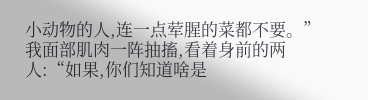小动物的人,连一点荤腥的菜都不要。”
我面部肌肉一阵抽搐,看着身前的两人:“如果,你们知道啥是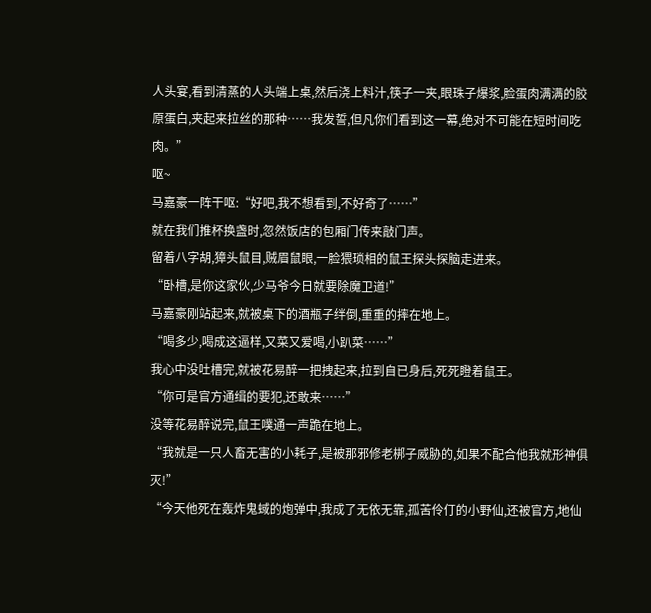人头宴,看到清蒸的人头端上桌,然后浇上料汁,筷子一夹,眼珠子爆浆,脸蛋肉满满的胶原蛋白,夹起来拉丝的那种……我发誓,但凡你们看到这一幕,绝对不可能在短时间吃肉。”
呕~
马嘉豪一阵干呕:“好吧,我不想看到,不好奇了……”
就在我们推杯换盏时,忽然饭店的包厢门传来敲门声。
留着八字胡,獐头鼠目,贼眉鼠眼,一脸猥琐相的鼠王探头探脑走进来。
“卧槽,是你这家伙,少马爷今日就要除魔卫道!”
马嘉豪刚站起来,就被桌下的酒瓶子绊倒,重重的摔在地上。
“喝多少,喝成这逼样,又菜又爱喝,小趴菜……”
我心中没吐槽完,就被花易醉一把拽起来,拉到自已身后,死死瞪着鼠王。
“你可是官方通缉的要犯,还敢来……”
没等花易醉说完,鼠王噗通一声跪在地上。
“我就是一只人畜无害的小耗子,是被那邪修老梆子威胁的,如果不配合他我就形神俱灭!”
“今天他死在轰炸鬼蜮的炮弹中,我成了无依无靠,孤苦伶仃的小野仙,还被官方,地仙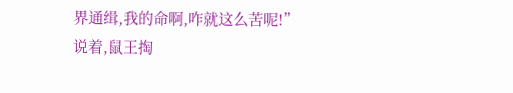界通缉,我的命啊,咋就这么苦呢!”
说着,鼠王掏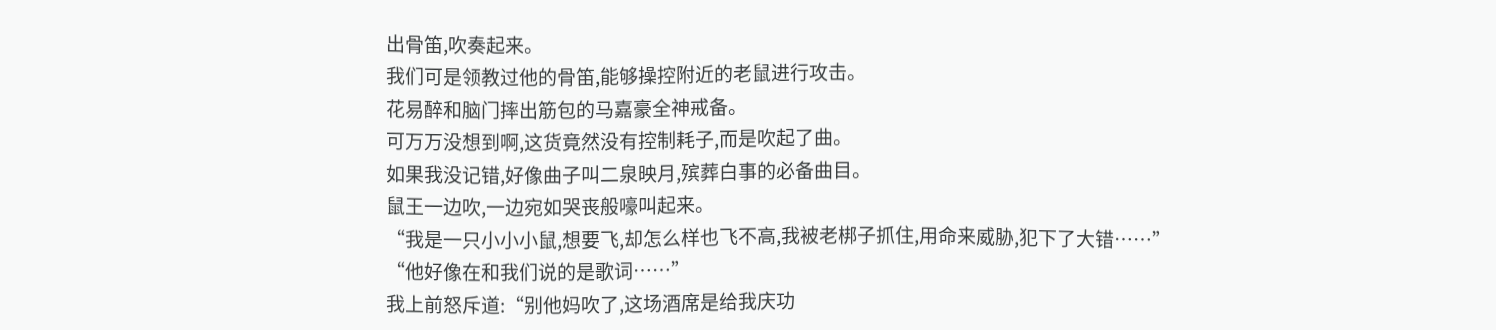出骨笛,吹奏起来。
我们可是领教过他的骨笛,能够操控附近的老鼠进行攻击。
花易醉和脑门摔出筋包的马嘉豪全神戒备。
可万万没想到啊,这货竟然没有控制耗子,而是吹起了曲。
如果我没记错,好像曲子叫二泉映月,殡葬白事的必备曲目。
鼠王一边吹,一边宛如哭丧般嚎叫起来。
“我是一只小小小鼠,想要飞,却怎么样也飞不高,我被老梆子抓住,用命来威胁,犯下了大错……”
“他好像在和我们说的是歌词……”
我上前怒斥道:“别他妈吹了,这场酒席是给我庆功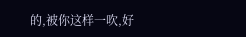的,被你这样一吹,好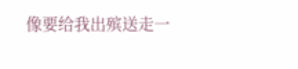像要给我出殡送走一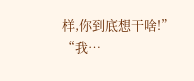样,你到底想干啥!”
“我…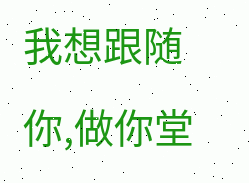我想跟随你,做你堂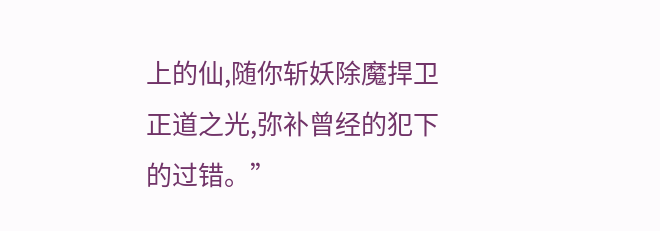上的仙,随你斩妖除魔捍卫正道之光,弥补曾经的犯下的过错。”